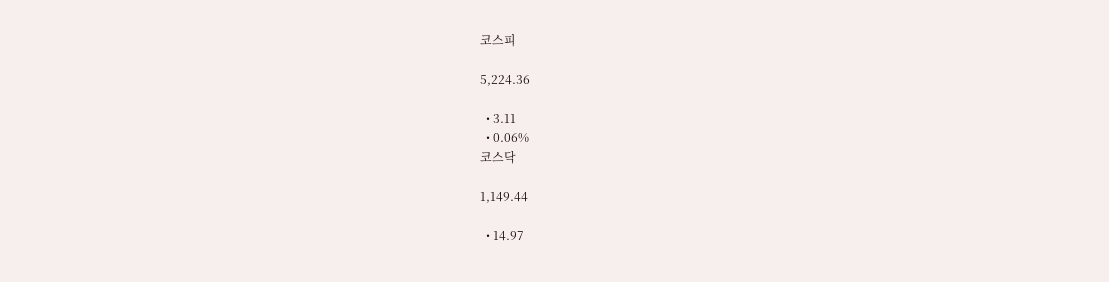코스피

5,224.36

  • 3.11
  • 0.06%
코스닥

1,149.44

  • 14.97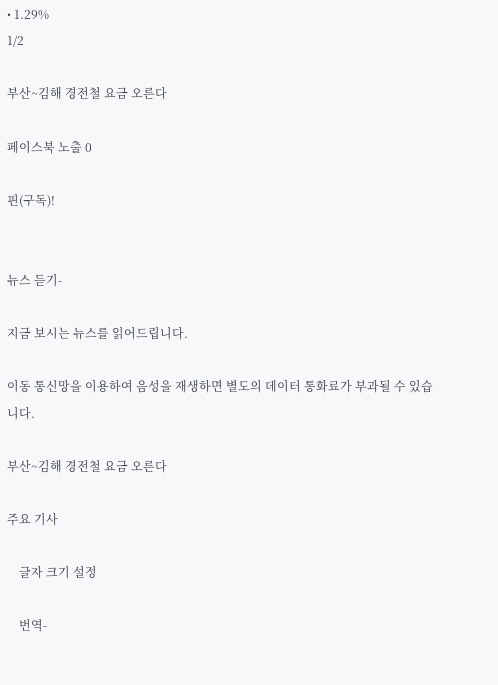• 1.29%
1/2

부산~김해 경전철 요금 오른다

페이스북 노출 0

핀(구독)!


뉴스 듣기-

지금 보시는 뉴스를 읽어드립니다.

이동 통신망을 이용하여 음성을 재생하면 별도의 데이터 통화료가 부과될 수 있습니다.

부산~김해 경전철 요금 오른다

주요 기사

    글자 크기 설정

    번역-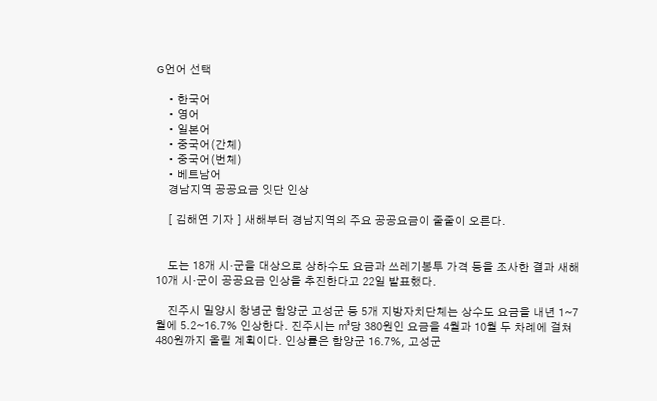G언어 선택

    • 한국어
    • 영어
    • 일본어
    • 중국어(간체)
    • 중국어(번체)
    • 베트남어
    경남지역 공공요금 잇단 인상

    [ 김해연 기자 ] 새해부터 경남지역의 주요 공공요금이 줄줄이 오른다.


    도는 18개 시·군을 대상으로 상하수도 요금과 쓰레기봉투 가격 등을 조사한 결과 새해 10개 시·군이 공공요금 인상을 추진한다고 22일 발표했다.

    진주시 밀양시 창녕군 함양군 고성군 등 5개 지방자치단체는 상수도 요금을 내년 1~7월에 5.2~16.7% 인상한다. 진주시는 ㎥당 380원인 요금을 4월과 10월 두 차례에 걸쳐 480원까지 올릴 계획이다. 인상률은 함양군 16.7%, 고성군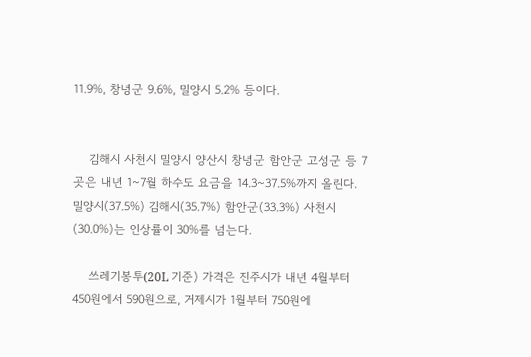11.9%, 창녕군 9.6%, 밀양시 5.2% 등이다.


    김해시 사천시 밀양시 양산시 창녕군 함안군 고성군 등 7곳은 내년 1~7월 하수도 요금을 14.3~37.5%까지 올린다. 밀양시(37.5%) 김해시(35.7%) 함안군(33.3%) 사천시(30.0%)는 인상률이 30%를 넘는다.

    쓰레기봉투(20L 기준) 가격은 진주시가 내년 4월부터 450원에서 590원으로, 거제시가 1월부터 750원에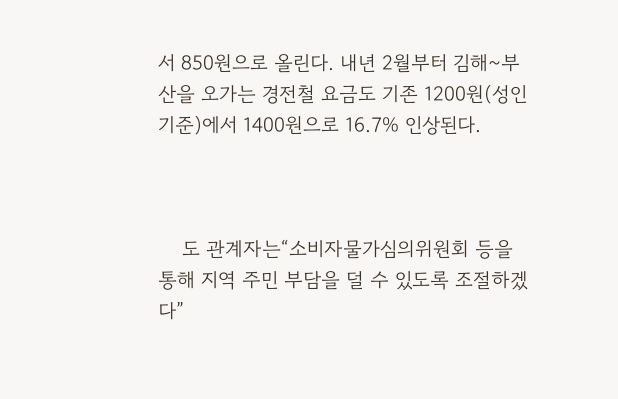서 850원으로 올린다. 내년 2월부터 김해~부산을 오가는 경전철 요금도 기존 1200원(성인 기준)에서 1400원으로 16.7% 인상된다.



    도 관계자는“소비자물가심의위원회 등을 통해 지역 주민 부담을 덜 수 있도록 조절하겠다”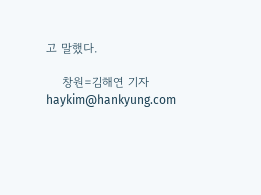고 말했다.

    창원=김해연 기자 haykim@hankyung.com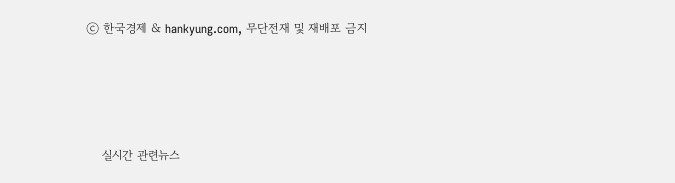ⓒ 한국경제 & hankyung.com, 무단전재 및 재배포 금지




    실시간 관련뉴스